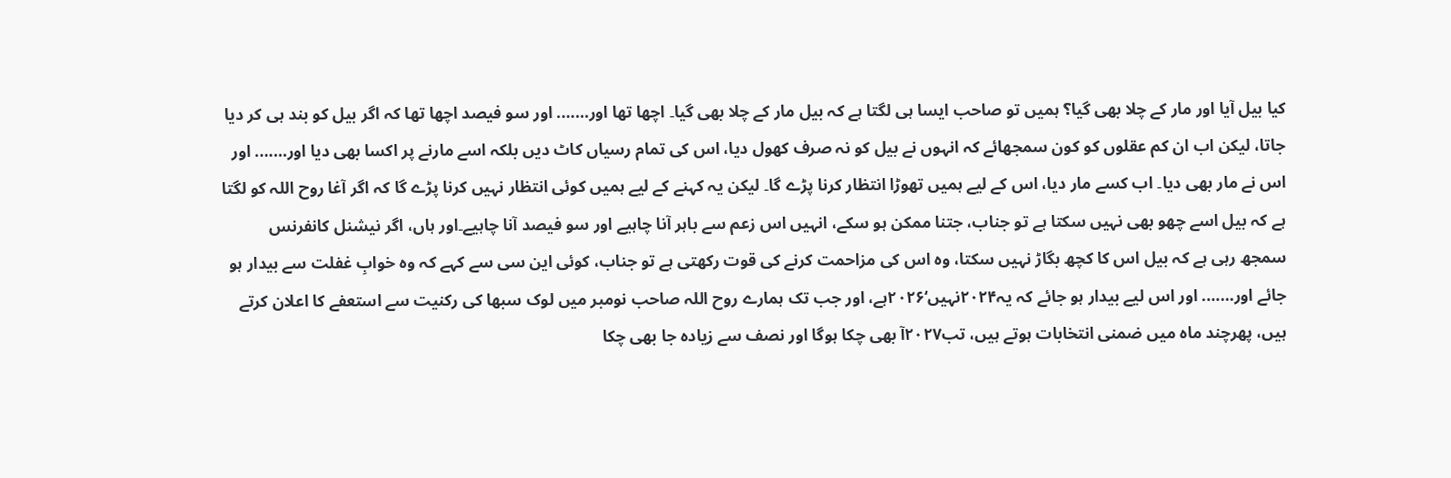کیا بیل آیا اور مار کے چلا بھی گیا؟ ہمیں تو صاحب ایسا ہی لگتا ہے کہ بیل مار کے چلا بھی گیا۔ اچھا تھا اور……. اور سو فیصد اچھا تھا کہ اگر بیل کو بند ہی کر دیا جاتا، لیکن اب ان کم عقلوں کو کون سمجھائے کہ انہوں نے بیل کو نہ صرف کھول دیا، اس کی تمام رسیاں کاٹ دیں بلکہ اسے مارنے پر اکسا بھی دیا اور……. اور اس نے مار بھی دیا۔ اب کسے مار دیا، اس کے لیے ہمیں تھوڑا انتظار کرنا پڑے گا۔ لیکن یہ کہنے کے لیے ہمیں کوئی انتظار نہیں کرنا پڑے گا کہ اگر آغا روح اللہ کو لگتا ہے کہ بیل اسے چھو بھی نہیں سکتا ہے تو جناب، جتنا ممکن ہو سکے، انہیں اس زعم سے باہر آنا چاہیے اور سو فیصد آنا چاہیے۔اور ہاں، اگر نیشنل کانفرنس سمجھ رہی ہے کہ بیل اس کا کچھ بگاڑ نہیں سکتا، وہ اس کی مزاحمت کرنے کی قوت رکھتی ہے تو جناب، کوئی این سی سے کہے کہ وہ خوابِ غفلت سے بیدار ہو جائے اور……. اور اس لیے بیدار ہو جائے کہ یہ۲۰۲۴نہیں‘۲۰۲۶ہے، اور جب تک ہمارے روح اللہ صاحب نومبر میں لوک سبھا کی رکنیت سے استعفے کا اعلان کرتے ہیں، پھرچند ماہ میں ضمنی انتخابات ہوتے ہیں، تب۲۰۲۷آ بھی چکا ہوگا اور نصف سے زیادہ جا بھی چکا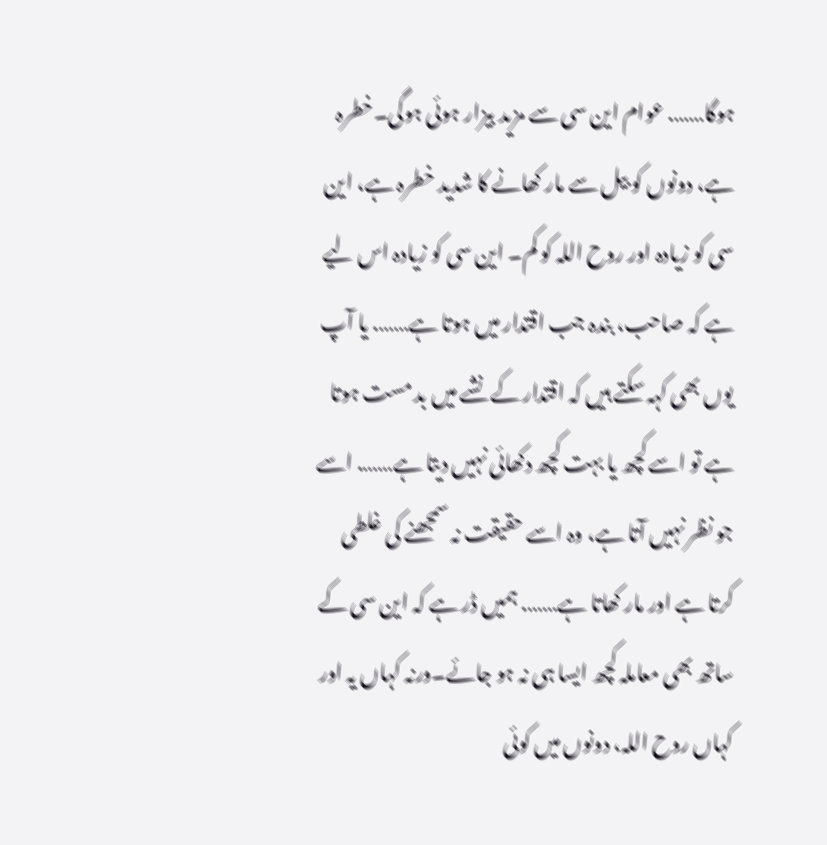ہوگا……. عوام این سی سے مزید بیزار ہوئی ہوگی۔خطرہ ہے، دونوں کو بیل سے مار کھانے کا شدید خطرہ ہے، این سی کو زیادہ اور روح اللہ کو کم۔ این سی کو زیادہ اس لیے ہے کہ صاحب، بندہ جب اقتدار میں ہوتا ہے……. یا آپ یوں بھی کہہ سکتے ہیں کہ اقتدار کے نشے میں بد مست ہوتا ہے تو اسے کچھ یا بہت کچھ دکھائی نہیں دیتا ہے……. اسے جو نظر نہیں آتا ہے، وہ اسے حقیقت نہ سمجھنے کی غلطی کرتا ہے اور مار کھاتا ہے……. ہمیں ڈر ہے کہ این سی کے ساتھ بھی معاملہ کچھ ایسا ہی نہ ہو جائے۔ورنہ کہاں یہ اور کہاں روح اللہ، دونوں میں کوئی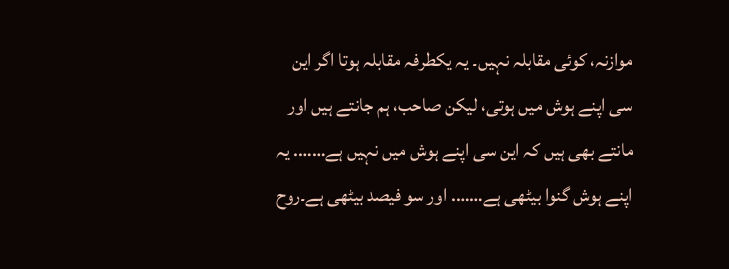موازنہ، کوئی مقابلہ نہیں۔ یہ یکطرفہ مقابلہ ہوتا اگر این سی اپنے ہوش میں ہوتی، لیکن صاحب، ہم جانتے ہیں اور مانتے بھی ہیں کہ این سی اپنے ہوش میں نہیں ہے……. یہ اپنے ہوش گنوا بیٹھی ہے……. اور سو فیصد بیٹھی ہے۔روح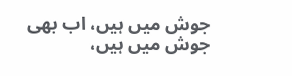جوش میں ہیں، اب بھی جوش میں ہیں،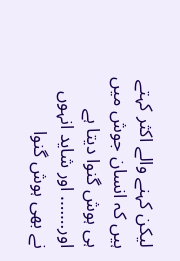لیکن کہنے والے اکثر کہتے ہیں کہ انسان جوش میں ہی ہوش گنوا دیتا ہے اور……. اور شاید انہوں نے بھی ہوش گنوا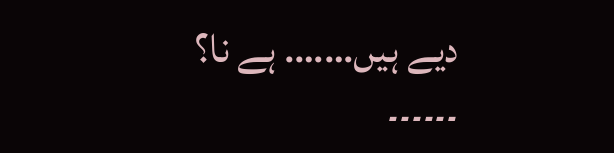دیے ہیں……. ہے نا؟
۔۔۔۔۔۔